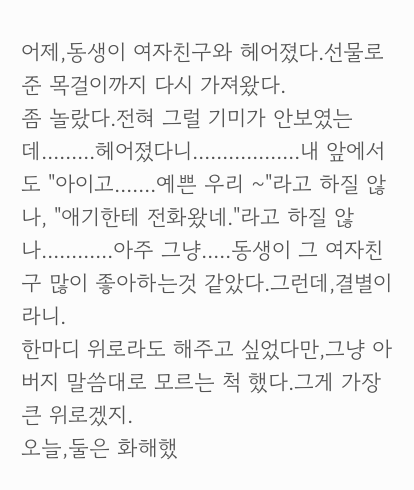어제,동생이 여자친구와 헤어졌다.선물로 준 목걸이까지 다시 가져왔다.
좀 놀랐다.전혀 그럴 기미가 안보였는데.........헤어졌다니..................내 앞에서도 "아이고.......예쁜 우리 ~"라고 하질 않나, "애기한테 전화왔네."라고 하질 않나............아주 그냥.....동생이 그 여자친구 많이 좋아하는것 같았다.그런데,결별이라니.
한마디 위로라도 해주고 싶었다만,그냥 아버지 말씀대로 모르는 척 했다.그게 가장 큰 위로겠지.
오늘,둘은 화해했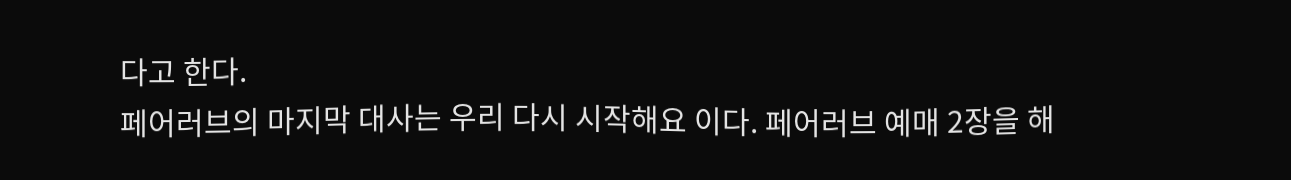다고 한다.
페어러브의 마지막 대사는 우리 다시 시작해요 이다. 페어러브 예매 2장을 해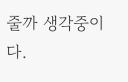줄까 생각중이다.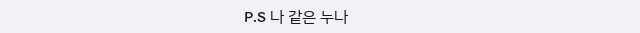P.S 나 같은 누나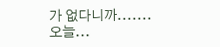가 없다니까.......
오늘...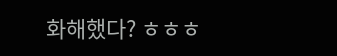화해했다? ㅎㅎㅎ